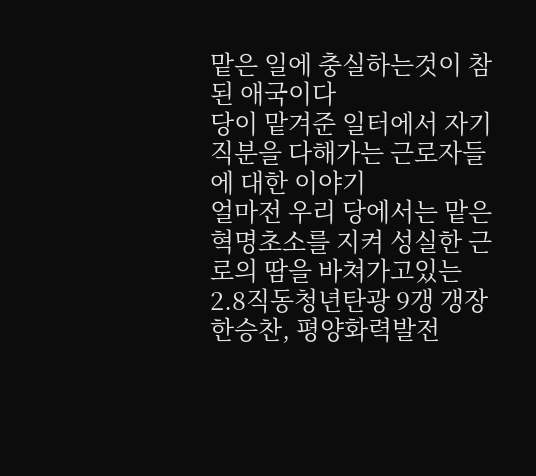맡은 일에 충실하는것이 참된 애국이다
당이 맡겨준 일터에서 자기 직분을 다해가는 근로자들에 대한 이야기
얼마전 우리 당에서는 맡은 혁명초소를 지켜 성실한 근로의 땀을 바쳐가고있는 2.8직동청년탄광 9갱 갱장 한승찬, 평양화력발전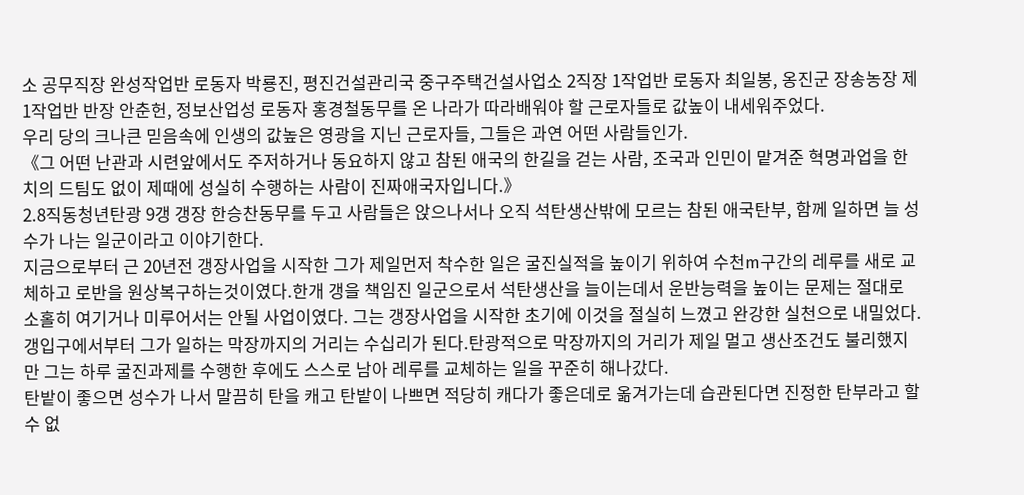소 공무직장 완성작업반 로동자 박룡진, 평진건설관리국 중구주택건설사업소 2직장 1작업반 로동자 최일봉, 옹진군 장송농장 제1작업반 반장 안춘헌, 정보산업성 로동자 홍경철동무를 온 나라가 따라배워야 할 근로자들로 값높이 내세워주었다.
우리 당의 크나큰 믿음속에 인생의 값높은 영광을 지닌 근로자들, 그들은 과연 어떤 사람들인가.
《그 어떤 난관과 시련앞에서도 주저하거나 동요하지 않고 참된 애국의 한길을 걷는 사람, 조국과 인민이 맡겨준 혁명과업을 한치의 드팀도 없이 제때에 성실히 수행하는 사람이 진짜애국자입니다.》
2.8직동청년탄광 9갱 갱장 한승찬동무를 두고 사람들은 앉으나서나 오직 석탄생산밖에 모르는 참된 애국탄부, 함께 일하면 늘 성수가 나는 일군이라고 이야기한다.
지금으로부터 근 20년전 갱장사업을 시작한 그가 제일먼저 착수한 일은 굴진실적을 높이기 위하여 수천m구간의 레루를 새로 교체하고 로반을 원상복구하는것이였다.한개 갱을 책임진 일군으로서 석탄생산을 늘이는데서 운반능력을 높이는 문제는 절대로 소홀히 여기거나 미루어서는 안될 사업이였다. 그는 갱장사업을 시작한 초기에 이것을 절실히 느꼈고 완강한 실천으로 내밀었다.
갱입구에서부터 그가 일하는 막장까지의 거리는 수십리가 된다.탄광적으로 막장까지의 거리가 제일 멀고 생산조건도 불리했지만 그는 하루 굴진과제를 수행한 후에도 스스로 남아 레루를 교체하는 일을 꾸준히 해나갔다.
탄밭이 좋으면 성수가 나서 말끔히 탄을 캐고 탄밭이 나쁘면 적당히 캐다가 좋은데로 옮겨가는데 습관된다면 진정한 탄부라고 할수 없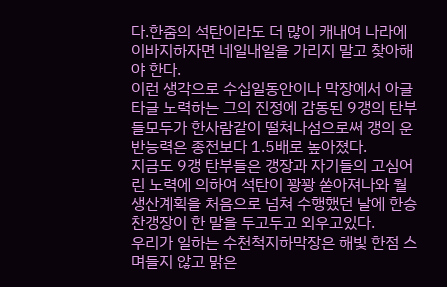다.한줌의 석탄이라도 더 많이 캐내여 나라에 이바지하자면 네일내일을 가리지 말고 찾아해야 한다.
이런 생각으로 수십일동안이나 막장에서 아글타글 노력하는 그의 진정에 감동된 9갱의 탄부들모두가 한사람같이 떨쳐나섬으로써 갱의 운반능력은 종전보다 1.5배로 높아졌다.
지금도 9갱 탄부들은 갱장과 자기들의 고심어린 노력에 의하여 석탄이 꽝꽝 쏟아져나와 월생산계획을 처음으로 넘쳐 수행했던 날에 한승찬갱장이 한 말을 두고두고 외우고있다.
우리가 일하는 수천척지하막장은 해빛 한점 스며들지 않고 맑은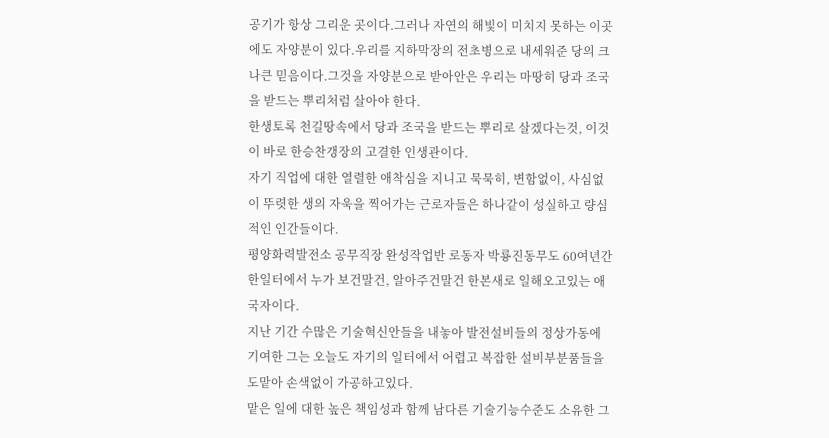공기가 항상 그리운 곳이다.그러나 자연의 해빛이 미치지 못하는 이곳에도 자양분이 있다.우리를 지하막장의 전초병으로 내세워준 당의 크나큰 믿음이다.그것을 자양분으로 받아안은 우리는 마땅히 당과 조국을 받드는 뿌리처럼 살아야 한다.
한생토록 천길땅속에서 당과 조국을 받드는 뿌리로 살겠다는것, 이것이 바로 한승찬갱장의 고결한 인생관이다.
자기 직업에 대한 열렬한 애착심을 지니고 묵묵히, 변함없이, 사심없이 뚜렷한 생의 자욱을 찍어가는 근로자들은 하나같이 성실하고 량심적인 인간들이다.
평양화력발전소 공무직장 완성작업반 로동자 박룡진동무도 60여년간 한일터에서 누가 보건말건, 알아주건말건 한본새로 일해오고있는 애국자이다.
지난 기간 수많은 기술혁신안들을 내놓아 발전설비들의 정상가동에 기여한 그는 오늘도 자기의 일터에서 어렵고 복잡한 설비부분품들을 도맡아 손색없이 가공하고있다.
맡은 일에 대한 높은 책임성과 함께 남다른 기술기능수준도 소유한 그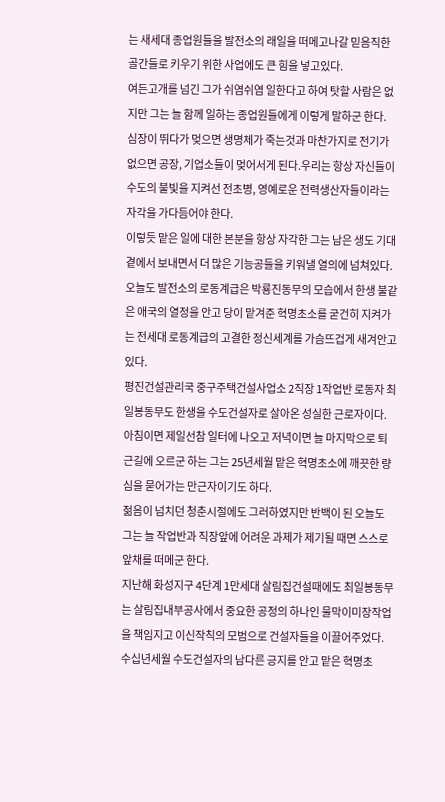는 새세대 종업원들을 발전소의 래일을 떠메고나갈 믿음직한 골간들로 키우기 위한 사업에도 큰 힘을 넣고있다.
여든고개를 넘긴 그가 쉬염쉬염 일한다고 하여 탓할 사람은 없지만 그는 늘 함께 일하는 종업원들에게 이렇게 말하군 한다.
심장이 뛰다가 멎으면 생명체가 죽는것과 마찬가지로 전기가 없으면 공장, 기업소들이 멎어서게 된다.우리는 항상 자신들이 수도의 불빛을 지켜선 전초병, 영예로운 전력생산자들이라는 자각을 가다듬어야 한다.
이렇듯 맡은 일에 대한 본분을 항상 자각한 그는 남은 생도 기대곁에서 보내면서 더 많은 기능공들을 키워낼 열의에 넘쳐있다.
오늘도 발전소의 로동계급은 박룡진동무의 모습에서 한생 불같은 애국의 열정을 안고 당이 맡겨준 혁명초소를 굳건히 지켜가는 전세대 로동계급의 고결한 정신세계를 가슴뜨겁게 새겨안고있다.
평진건설관리국 중구주택건설사업소 2직장 1작업반 로동자 최일봉동무도 한생을 수도건설자로 살아온 성실한 근로자이다.
아침이면 제일선참 일터에 나오고 저녁이면 늘 마지막으로 퇴근길에 오르군 하는 그는 25년세월 맡은 혁명초소에 깨끗한 량심을 묻어가는 만근자이기도 하다.
젊음이 넘치던 청춘시절에도 그러하였지만 반백이 된 오늘도 그는 늘 작업반과 직장앞에 어려운 과제가 제기될 때면 스스로 앞채를 떠메군 한다.
지난해 화성지구 4단계 1만세대 살림집건설때에도 최일봉동무는 살림집내부공사에서 중요한 공정의 하나인 물막이미장작업을 책임지고 이신작칙의 모범으로 건설자들을 이끌어주었다.
수십년세월 수도건설자의 남다른 긍지를 안고 맡은 혁명초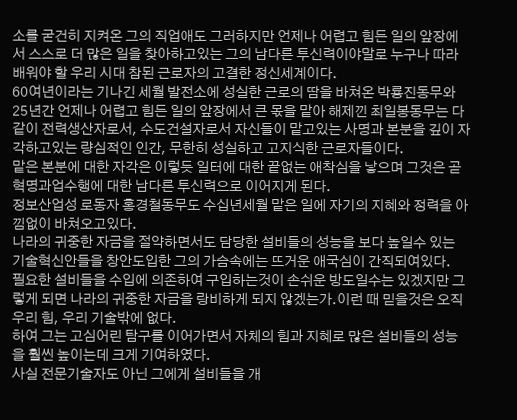소를 굳건히 지켜온 그의 직업애도 그러하지만 언제나 어렵고 힘든 일의 앞장에서 스스로 더 많은 일을 찾아하고있는 그의 남다른 투신력이야말로 누구나 따라배워야 할 우리 시대 참된 근로자의 고결한 정신세계이다.
60여년이라는 기나긴 세월 발전소에 성실한 근로의 땀을 바쳐온 박룡진동무와 25년간 언제나 어렵고 힘든 일의 앞장에서 큰 몫을 맡아 해제낀 최일봉동무는 다같이 전력생산자로서, 수도건설자로서 자신들이 맡고있는 사명과 본분을 깊이 자각하고있는 량심적인 인간, 무한히 성실하고 고지식한 근로자들이다.
맡은 본분에 대한 자각은 이렇듯 일터에 대한 끝없는 애착심을 낳으며 그것은 곧 혁명과업수행에 대한 남다른 투신력으로 이어지게 된다.
정보산업성 로동자 홍경철동무도 수십년세월 맡은 일에 자기의 지혜와 정력을 아낌없이 바쳐오고있다.
나라의 귀중한 자금을 절약하면서도 담당한 설비들의 성능을 보다 높일수 있는 기술혁신안들을 창안도입한 그의 가슴속에는 뜨거운 애국심이 간직되여있다.
필요한 설비들을 수입에 의존하여 구입하는것이 손쉬운 방도일수는 있겠지만 그렇게 되면 나라의 귀중한 자금을 랑비하게 되지 않겠는가.이런 때 믿을것은 오직 우리 힘, 우리 기술밖에 없다.
하여 그는 고심어린 탐구를 이어가면서 자체의 힘과 지혜로 많은 설비들의 성능을 훨씬 높이는데 크게 기여하였다.
사실 전문기술자도 아닌 그에게 설비들을 개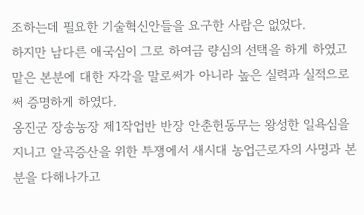조하는데 필요한 기술혁신안들을 요구한 사람은 없었다.
하지만 남다른 애국심이 그로 하여금 량심의 선택을 하게 하였고 맡은 본분에 대한 자각을 말로써가 아니라 높은 실력과 실적으로써 증명하게 하였다.
옹진군 장송농장 제1작업반 반장 안춘헌동무는 왕성한 일욕심을 지니고 알곡증산을 위한 투쟁에서 새시대 농업근로자의 사명과 본분을 다해나가고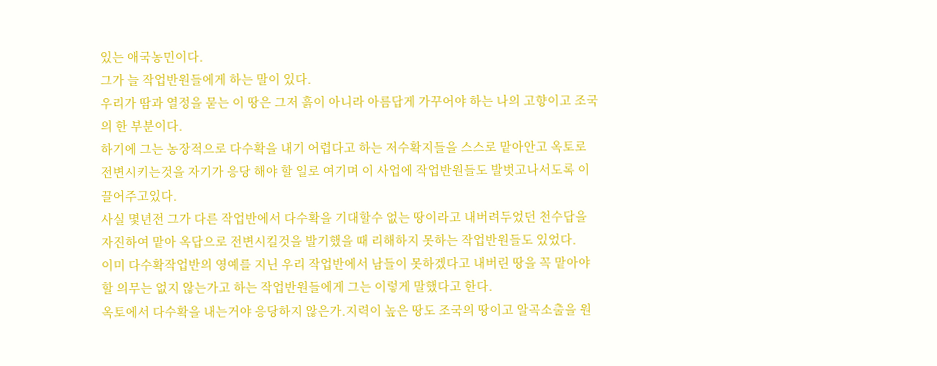있는 애국농민이다.
그가 늘 작업반원들에게 하는 말이 있다.
우리가 땀과 열정을 묻는 이 땅은 그저 흙이 아니라 아름답게 가꾸어야 하는 나의 고향이고 조국의 한 부분이다.
하기에 그는 농장적으로 다수확을 내기 어렵다고 하는 저수확지들을 스스로 맡아안고 옥토로 전변시키는것을 자기가 응당 해야 할 일로 여기며 이 사업에 작업반원들도 발벗고나서도록 이끌어주고있다.
사실 몇년전 그가 다른 작업반에서 다수확을 기대할수 없는 땅이라고 내버려두었던 천수답을 자진하여 맡아 옥답으로 전변시킬것을 발기했을 때 리해하지 못하는 작업반원들도 있었다.
이미 다수확작업반의 영예를 지닌 우리 작업반에서 남들이 못하겠다고 내버린 땅을 꼭 맡아야 할 의무는 없지 않는가고 하는 작업반원들에게 그는 이렇게 말했다고 한다.
옥토에서 다수확을 내는거야 응당하지 않은가.지력이 높은 땅도 조국의 땅이고 알곡소출을 원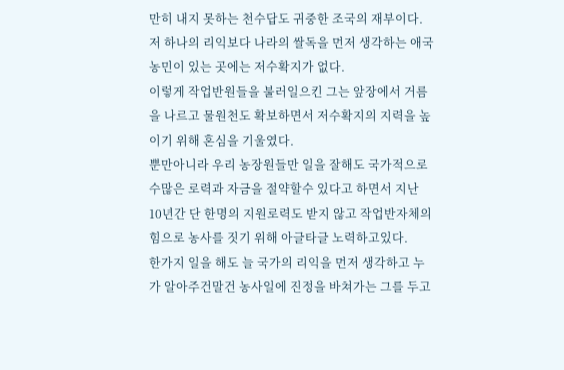만히 내지 못하는 천수답도 귀중한 조국의 재부이다.저 하나의 리익보다 나라의 쌀독을 먼저 생각하는 애국농민이 있는 곳에는 저수확지가 없다.
이렇게 작업반원들을 불러일으킨 그는 앞장에서 거름을 나르고 물원천도 확보하면서 저수확지의 지력을 높이기 위해 혼심을 기울였다.
뿐만아니라 우리 농장원들만 일을 잘해도 국가적으로 수많은 로력과 자금을 절약할수 있다고 하면서 지난 10년간 단 한명의 지원로력도 받지 않고 작업반자체의 힘으로 농사를 짓기 위해 아글타글 노력하고있다.
한가지 일을 해도 늘 국가의 리익을 먼저 생각하고 누가 알아주건말건 농사일에 진정을 바쳐가는 그를 두고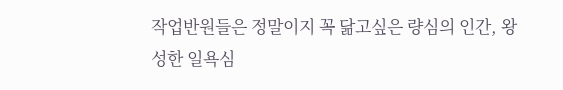작업반원들은 정말이지 꼭 닮고싶은 량심의 인간, 왕성한 일욕심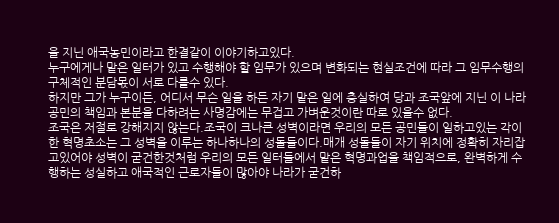을 지닌 애국농민이라고 한결같이 이야기하고있다.
누구에게나 맡은 일터가 있고 수행해야 할 임무가 있으며 변화되는 현실조건에 따라 그 임무수행의 구체적인 분담몫이 서로 다를수 있다.
하지만 그가 누구이든, 어디서 무슨 일을 하든 자기 맡은 일에 충실하여 당과 조국앞에 지닌 이 나라 공민의 책임과 본분을 다하려는 사명감에는 무겁고 가벼운것이란 따로 있을수 없다.
조국은 저절로 강해지지 않는다.조국이 크나큰 성벽이라면 우리의 모든 공민들이 일하고있는 각이한 혁명초소는 그 성벽을 이루는 하나하나의 성돌들이다.매개 성돌들이 자기 위치에 정확히 자리잡고있어야 성벽이 굳건한것처럼 우리의 모든 일터들에서 맡은 혁명과업을 책임적으로, 완벽하게 수행하는 성실하고 애국적인 근로자들이 많아야 나라가 굳건하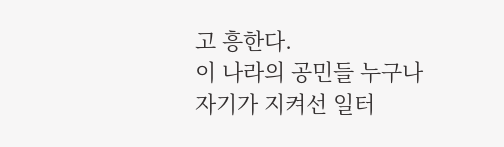고 흥한다.
이 나라의 공민들 누구나 자기가 지켜선 일터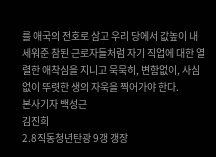를 애국의 전호로 삼고 우리 당에서 값높이 내세워준 참된 근로자들처럼 자기 직업에 대한 열렬한 애착심을 지니고 묵묵히, 변함없이, 사심없이 뚜렷한 생의 자욱을 찍어가야 한다.
본사기자 백성근
김진희
2.8직동청년탄광 9갱 갱장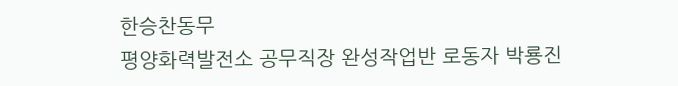한승찬동무
평양화력발전소 공무직장 완성작업반 로동자 박룡진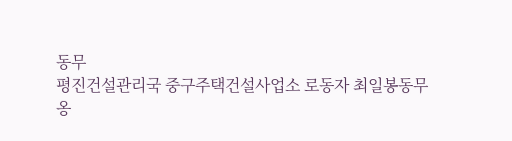동무
평진건설관리국 중구주택건설사업소 로동자 최일봉동무
옹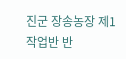진군 장송농장 제1작업반 반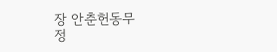장 안춘헌동무
정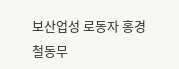보산업성 로동자 홍경철동무